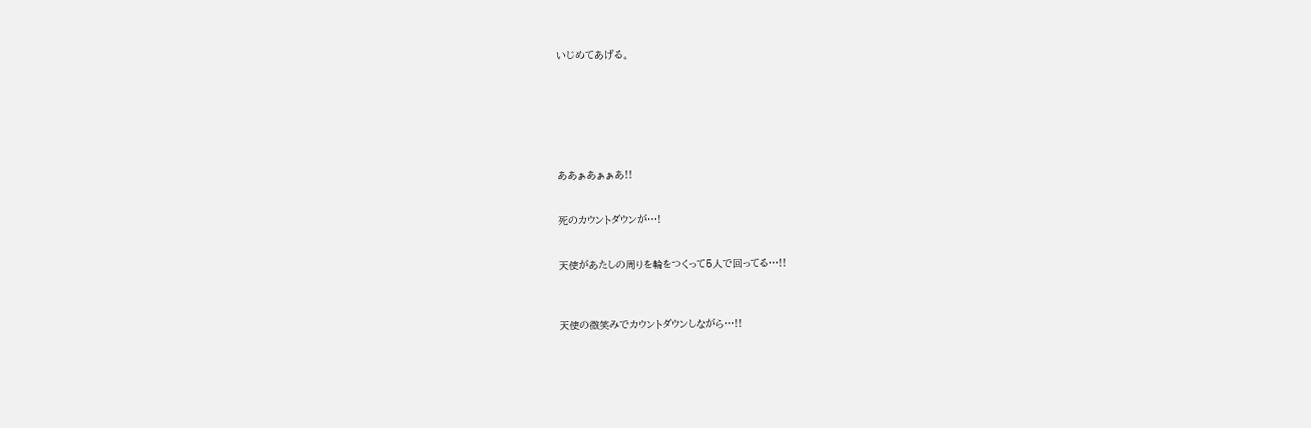いじめてあげる。







ああぁあぁぁあ!!


死のカウントダウンが…!


天使があたしの周りを輪をつくって5人で回ってる…!!



天使の微笑みでカウントダウンしながら…!!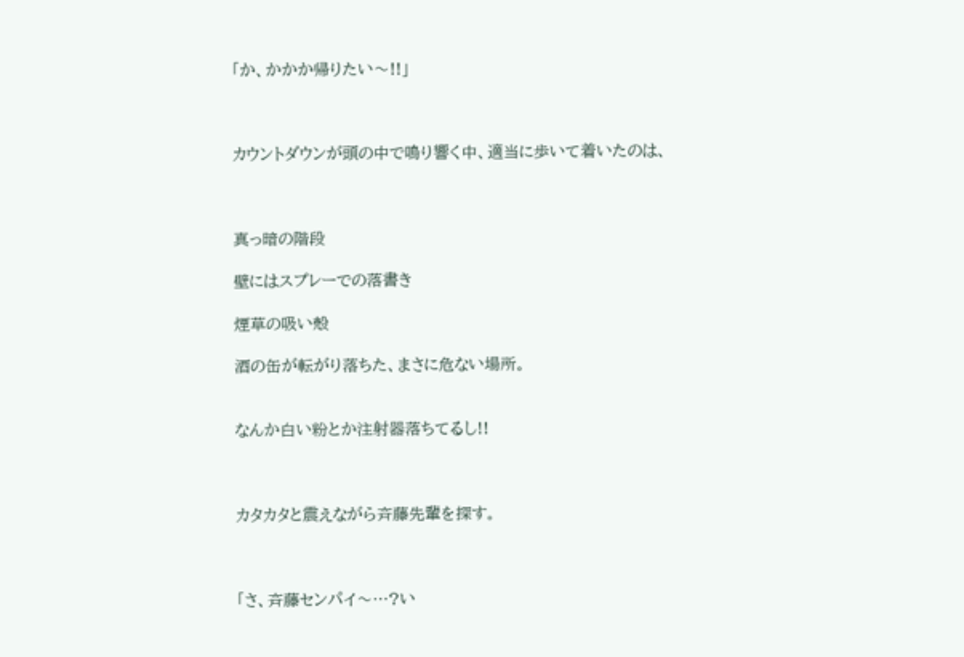「か、かかか帰りたい〜!!」



カウントダウンが頭の中で鳴り響く中、適当に歩いて着いたのは、



真っ暗の階段

壁にはスプレーでの落書き

煙草の吸い殻

酒の缶が転がり落ちた、まさに危ない場所。


なんか白い粉とか注射器落ちてるし!!



カタカタと震えながら斉藤先輩を探す。



「さ、斉藤センパイ〜…?い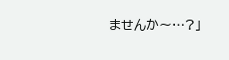ませんか〜…?」